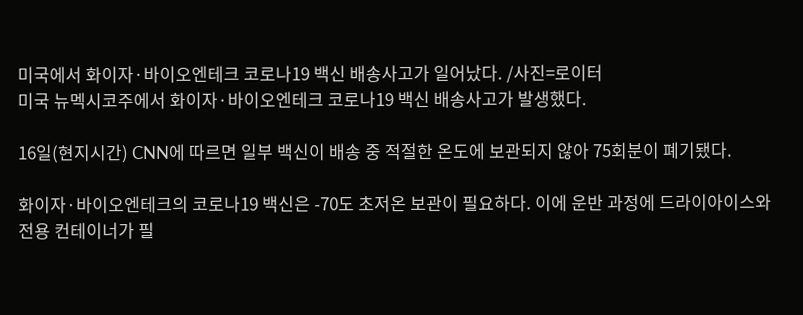미국에서 화이자·바이오엔테크 코로나19 백신 배송사고가 일어났다. /사진=로이터
미국 뉴멕시코주에서 화이자·바이오엔테크 코로나19 백신 배송사고가 발생했다.

16일(현지시간) CNN에 따르면 일부 백신이 배송 중 적절한 온도에 보관되지 않아 75회분이 폐기됐다.

화이자·바이오엔테크의 코로나19 백신은 -70도 초저온 보관이 필요하다. 이에 운반 과정에 드라이아이스와 전용 컨테이너가 필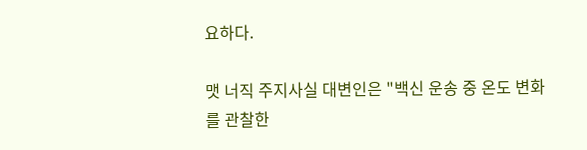요하다.

맷 너직 주지사실 대변인은 "백신 운송 중 온도 변화를 관찰한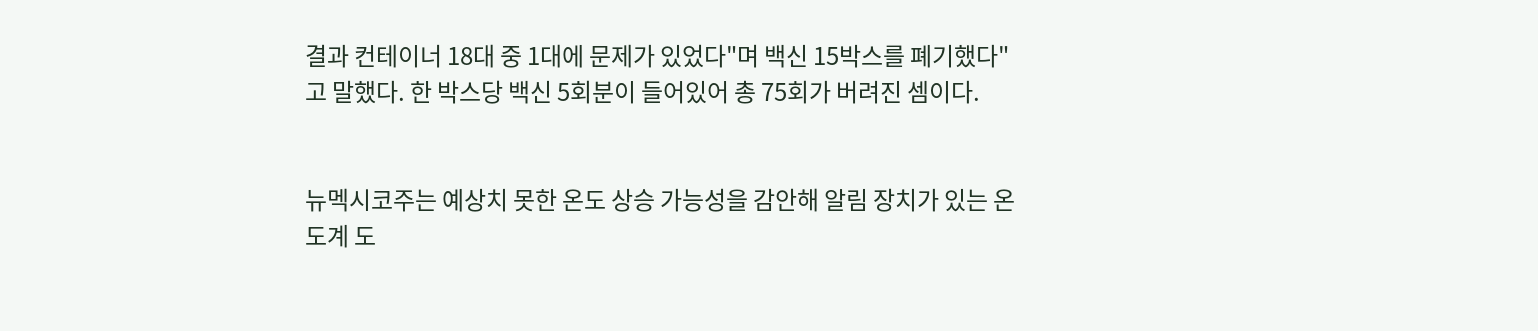결과 컨테이너 18대 중 1대에 문제가 있었다"며 백신 15박스를 폐기했다"고 말했다. 한 박스당 백신 5회분이 들어있어 총 75회가 버려진 셈이다.


뉴멕시코주는 예상치 못한 온도 상승 가능성을 감안해 알림 장치가 있는 온도계 도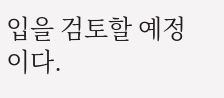입을 검토할 예정이다.